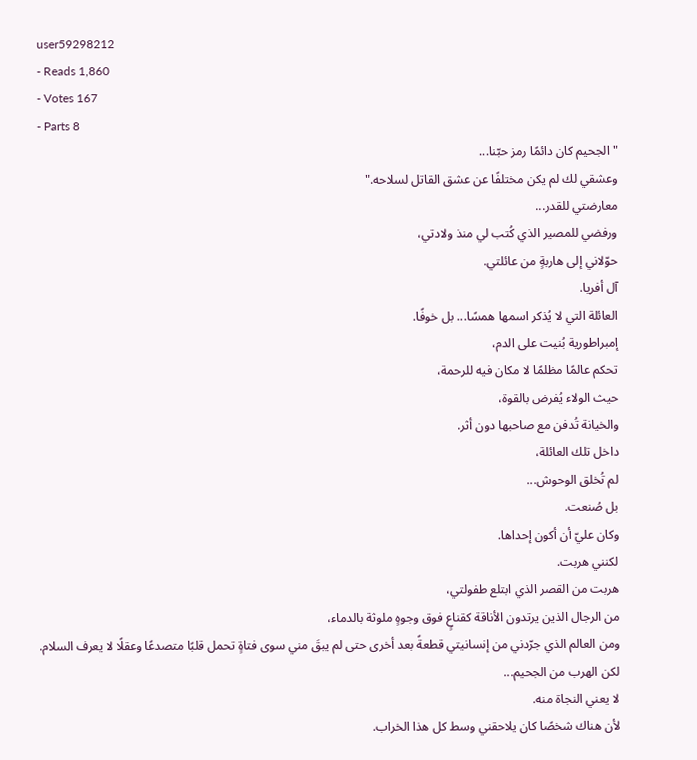user59298212
- Reads 1,860
- Votes 167
- Parts 8
"الجحيم كان دائمًا رمز حبّنا...
وعشقي لك لم يكن مختلفًا عن عشق القاتل لسلاحه."
معارضتي للقدر...
ورفضي للمصير الذي كُتب لي منذ ولادتي،
حوّلاني إلى هاربةٍ من عائلتي.
آل أفريا.
العائلة التي لا يُذكر اسمها همسًا... بل خوفًا.
إمبراطورية بُنيت على الدم،
تحكم عالمًا مظلمًا لا مكان فيه للرحمة،
حيث الولاء يُفرض بالقوة،
والخيانة تُدفن مع صاحبها دون أثر.
داخل تلك العائلة،
لم تُخلق الوحوش...
بل صُنعت.
وكان عليّ أن أكون إحداها.
لكنني هربت.
هربت من القصر الذي ابتلع طفولتي،
من الرجال الذين يرتدون الأناقة كقناعٍ فوق وجوهٍ ملوثة بالدماء،
ومن العالم الذي جرّدني من إنسانيتي قطعةً بعد أخرى حتى لم يبقَ مني سوى فتاةٍ تحمل قلبًا متصدعًا وعقلًا لا يعرف السلام.
لكن الهرب من الجحيم...
لا يعني النجاة منه.
لأن هناك شخصًا كان يلاحقني وسط كل هذا الخراب.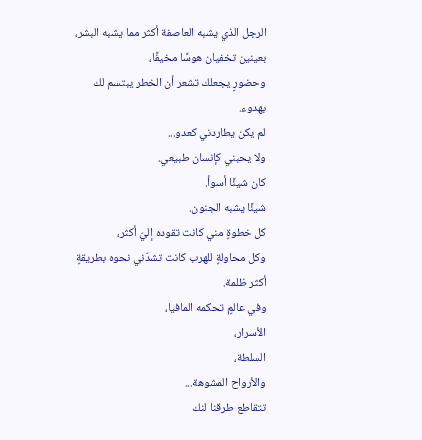الرجل الذي يشبه العاصفة أكثر مما يشبه البشر،
بعينين تخفيان هوسًا مخيفًا،
وحضورٍ يجعلك تشعر أن الخطر يبتسم لك بهدوء.
لم يكن يطاردني كعدو...
ولا يحبني كإنسان طبيعي.
كان شيئًا أسوأ.
شيئًا يشبه الجنون.
كل خطوةٍ مني كانت تقوده إليّ أكثر،
وكل محاولةٍ للهرب كانت تشدّني نحوه بطريقةٍ أكثر ظلمة.
وفي عالمٍ تحكمه المافيا،
الأسرار،
السلطة،
والأرواح المشوهة...
تتقاطع طرقنا لنك